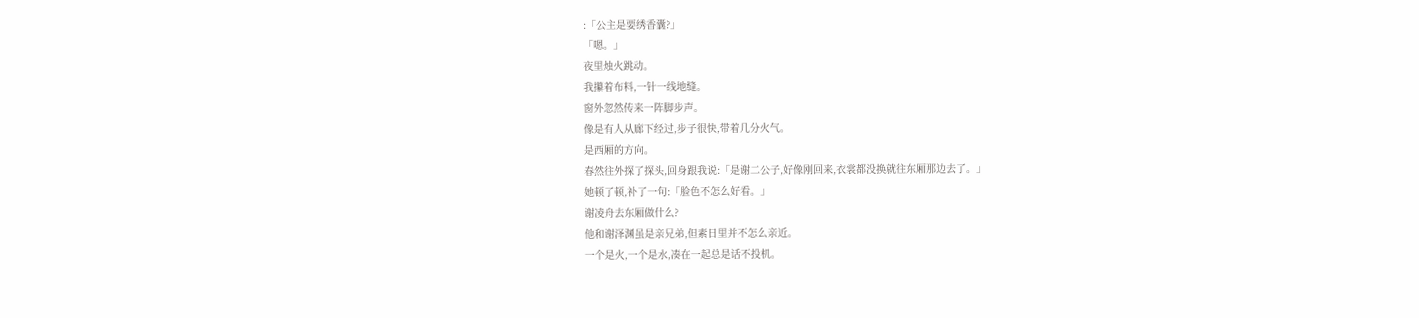:「公主是要绣香囊?」
「嗯。」
夜里烛火跳动。
我攥着布料,一针一线地缝。
窗外忽然传来一阵脚步声。
像是有人从廊下经过,步子很快,带着几分火气。
是西厢的方向。
春然往外探了探头,回身跟我说:「是谢二公子,好像刚回来,衣裳都没换就往东厢那边去了。」
她顿了顿,补了一句:「脸色不怎么好看。」
谢凌舟去东厢做什么?
他和谢泽渊虽是亲兄弟,但素日里并不怎么亲近。
一个是火,一个是水,凑在一起总是话不投机。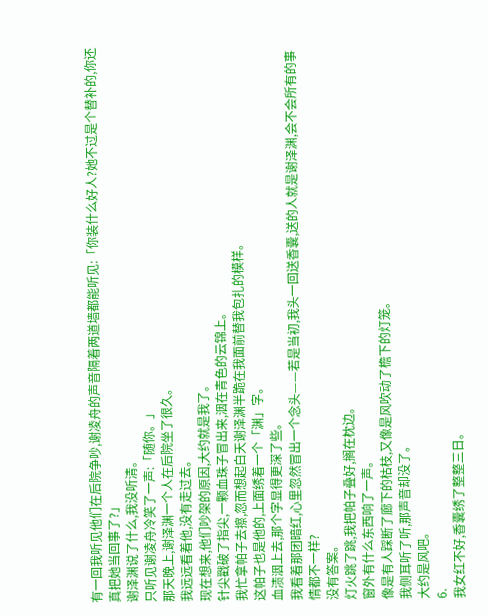有一回我听见他们在后院争吵,谢凌舟的声音隔着两道墙都能听见:「你装什么好人?她不过是个替补的,你还真把她当回事了?」
谢泽渊说了什么,我没听清。
只听见谢凌舟冷笑了一声:「随你。」
那天晚上,谢泽渊一个人在后院坐了很久。
我远远看着他,没有走过去。
现在想来,他们吵架的原因,大约就是我了。
针尖戳破了指尖,一颗血珠子冒出来,洇在青色的云锦上。
我忙拿帕子去擦,忽而想起白天谢泽渊半跪在我面前替我包扎的模样。
这帕子也是他的,上面绣着一个「渊」字。
血渍洇上去,那个字显得更深了些。
我看着那团暗红,心里忽然冒出一个念头——若是当初,我头一回送香囊,送的人就是谢泽渊,会不会所有的事情都不一样?
没有答案。
灯火跳了跳,我把帕子叠好,搁在枕边。
窗外有什么东西响了一声。
像是有人踩断了廊下的枯枝,又像是风吹动了檐下的灯笼。
我侧耳听了听,那声音却没了。
大约是风吧。
6.
我女红不好,香囊绣了整整三日。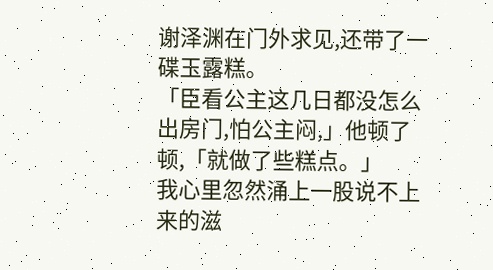谢泽渊在门外求见,还带了一碟玉露糕。
「臣看公主这几日都没怎么出房门,怕公主闷,」他顿了顿,「就做了些糕点。」
我心里忽然涌上一股说不上来的滋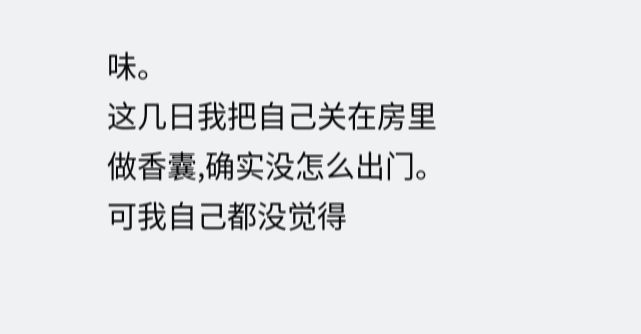味。
这几日我把自己关在房里做香囊,确实没怎么出门。
可我自己都没觉得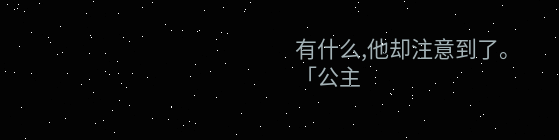有什么,他却注意到了。
「公主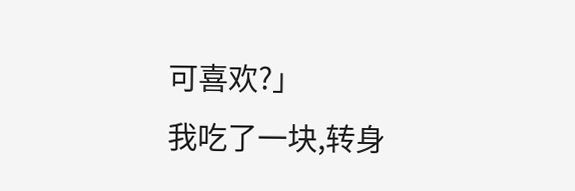可喜欢?」
我吃了一块,转身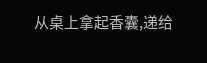从桌上拿起香囊,递给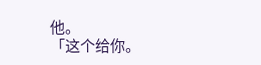他。
「这个给你。